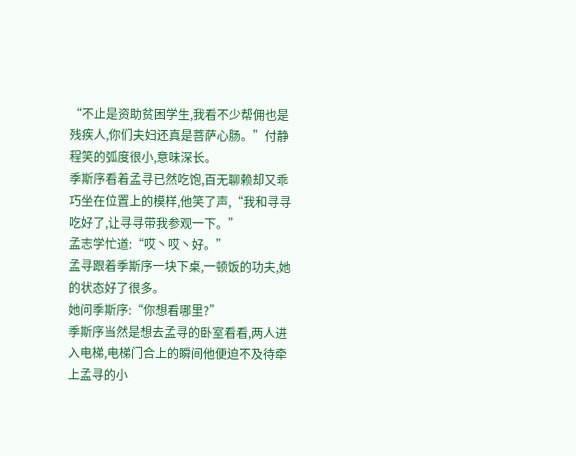“不止是资助贫困学生,我看不少帮佣也是残疾人,你们夫妇还真是菩萨心肠。”付静程笑的弧度很小,意味深长。
季斯序看着孟寻已然吃饱,百无聊赖却又乖巧坐在位置上的模样,他笑了声,“我和寻寻吃好了,让寻寻带我参观一下。”
孟志学忙道:“哎丶哎丶好。”
孟寻跟着季斯序一块下桌,一顿饭的功夫,她的状态好了很多。
她问季斯序:“你想看哪里?”
季斯序当然是想去孟寻的卧室看看,两人进入电梯,电梯门合上的瞬间他便迫不及待牵上孟寻的小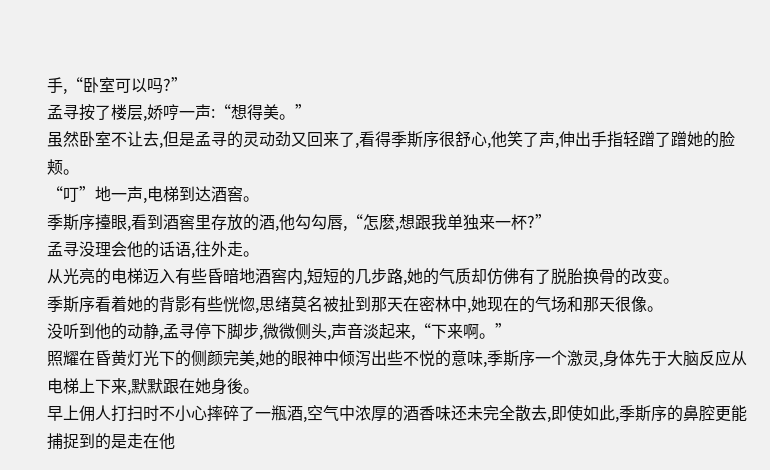手,“卧室可以吗?”
孟寻按了楼层,娇哼一声:“想得美。”
虽然卧室不让去,但是孟寻的灵动劲又回来了,看得季斯序很舒心,他笑了声,伸出手指轻蹭了蹭她的脸颊。
“叮”地一声,电梯到达酒窖。
季斯序擡眼,看到酒窖里存放的酒,他勾勾唇,“怎麽,想跟我单独来一杯?”
孟寻没理会他的话语,往外走。
从光亮的电梯迈入有些昏暗地酒窖内,短短的几步路,她的气质却仿佛有了脱胎换骨的改变。
季斯序看着她的背影有些恍惚,思绪莫名被扯到那天在密林中,她现在的气场和那天很像。
没听到他的动静,孟寻停下脚步,微微侧头,声音淡起来,“下来啊。”
照耀在昏黄灯光下的侧颜完美,她的眼神中倾泻出些不悦的意味,季斯序一个激灵,身体先于大脑反应从电梯上下来,默默跟在她身後。
早上佣人打扫时不小心摔碎了一瓶酒,空气中浓厚的酒香味还未完全散去,即使如此,季斯序的鼻腔更能捕捉到的是走在他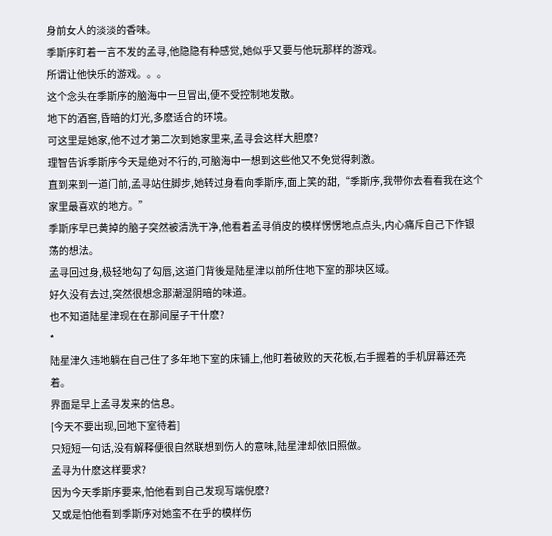身前女人的淡淡的香味。
季斯序盯着一言不发的孟寻,他隐隐有种感觉,她似乎又要与他玩那样的游戏。
所谓让他快乐的游戏。。。
这个念头在季斯序的脑海中一旦冒出,便不受控制地发散。
地下的酒窖,昏暗的灯光,多麽适合的环境。
可这里是她家,他不过才第二次到她家里来,孟寻会这样大胆麽?
理智告诉季斯序今天是绝对不行的,可脑海中一想到这些他又不免觉得刺激。
直到来到一道门前,孟寻站住脚步,她转过身看向季斯序,面上笑的甜,“季斯序,我带你去看看我在这个家里最喜欢的地方。”
季斯序早已黄掉的脑子突然被清洗干净,他看着孟寻俏皮的模样愣愣地点点头,内心痛斥自己下作银荡的想法。
孟寻回过身,极轻地勾了勾唇,这道门背後是陆星津以前所住地下室的那块区域。
好久没有去过,突然很想念那潮湿阴暗的味道。
也不知道陆星津现在在那间屋子干什麽?
*
陆星津久违地躺在自己住了多年地下室的床铺上,他盯着破败的天花板,右手握着的手机屏幕还亮着。
界面是早上孟寻发来的信息。
[今天不要出现,回地下室待着]
只短短一句话,没有解释便很自然联想到伤人的意味,陆星津却依旧照做。
孟寻为什麽这样要求?
因为今天季斯序要来,怕他看到自己发现写端倪麽?
又或是怕他看到季斯序对她蛮不在乎的模样伤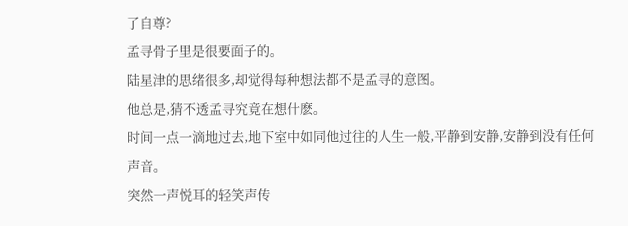了自尊?
孟寻骨子里是很要面子的。
陆星津的思绪很多,却觉得每种想法都不是孟寻的意图。
他总是,猜不透孟寻究竟在想什麽。
时间一点一滴地过去,地下室中如同他过往的人生一般,平静到安静,安静到没有任何声音。
突然一声悦耳的轻笑声传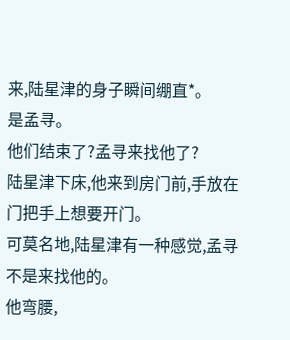来,陆星津的身子瞬间绷直*。
是孟寻。
他们结束了?孟寻来找他了?
陆星津下床,他来到房门前,手放在门把手上想要开门。
可莫名地,陆星津有一种感觉,孟寻不是来找他的。
他弯腰,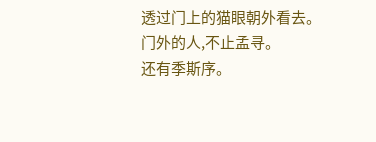透过门上的猫眼朝外看去。
门外的人,不止孟寻。
还有季斯序。